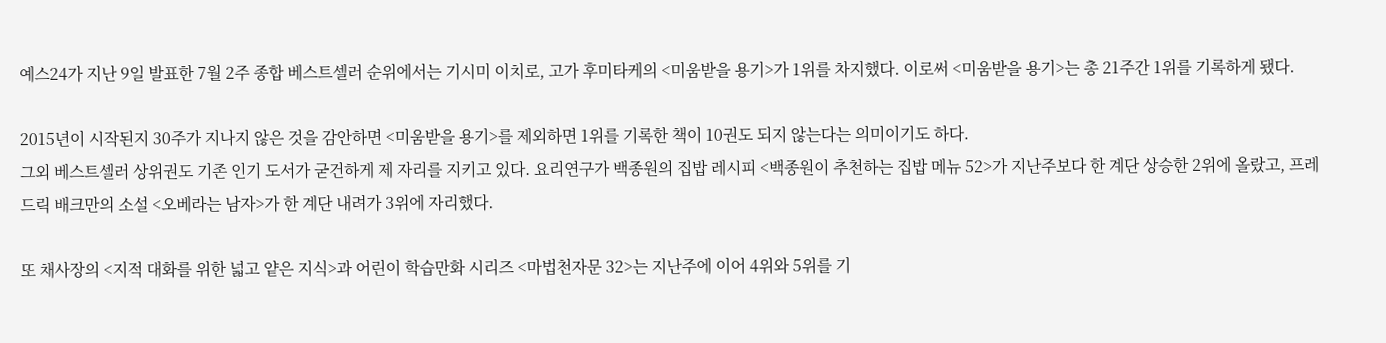예스24가 지난 9일 발표한 7월 2주 종합 베스트셀러 순위에서는 기시미 이치로, 고가 후미타케의 <미움받을 용기>가 1위를 차지했다. 이로써 <미움받을 용기>는 총 21주간 1위를 기록하게 됐다.

2015년이 시작된지 30주가 지나지 않은 것을 감안하면 <미움받을 용기>를 제외하면 1위를 기록한 책이 10권도 되지 않는다는 의미이기도 하다.
그외 베스트셀러 상위권도 기존 인기 도서가 굳건하게 제 자리를 지키고 있다. 요리연구가 백종원의 집밥 레시피 <백종원이 추천하는 집밥 메뉴 52>가 지난주보다 한 계단 상승한 2위에 올랐고, 프레드릭 배크만의 소설 <오베라는 남자>가 한 계단 내려가 3위에 자리했다.

또 채사장의 <지적 대화를 위한 넓고 얕은 지식>과 어린이 학습만화 시리즈 <마법천자문 32>는 지난주에 이어 4위와 5위를 기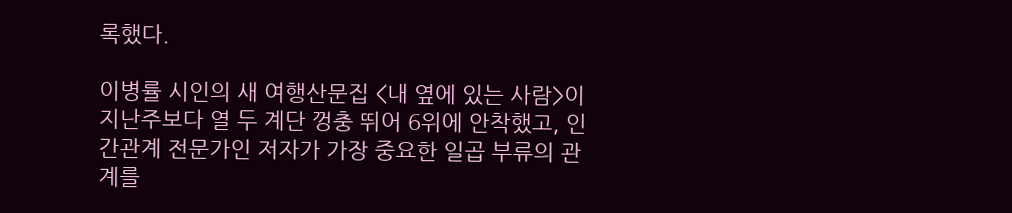록했다.

이병률 시인의 새 여행산문집 <내 옆에 있는 사람>이 지난주보다 열 두 계단 껑충 뛰어 6위에 안착했고, 인간관계 전문가인 저자가 가장 중요한 일곱 부류의 관계를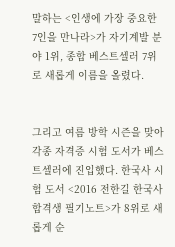말하는 <인생에 가장 중요한 7인을 만나라>가 자기계발 분야 1위, 종합 베스트셀러 7위로 새롭게 이름을 올렸다.


그리고 여름 방학 시즌을 맞아 각종 자격증 시험 도서가 베스트셀러에 진입했다. 한국사 시험 도서 <2016 전한길 한국사 합격생 필기노트>가 8위로 새롭게 순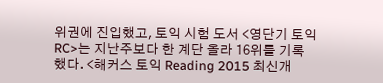위권에 진입했고, 토익 시험 도서 <영단기 토익 RC>는 지난주보다 한 계단 올라 16위를 기록했다. <해커스 토익 Reading 2015 최신개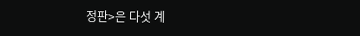정판>은 다섯 계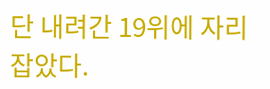단 내려간 19위에 자리잡았다.